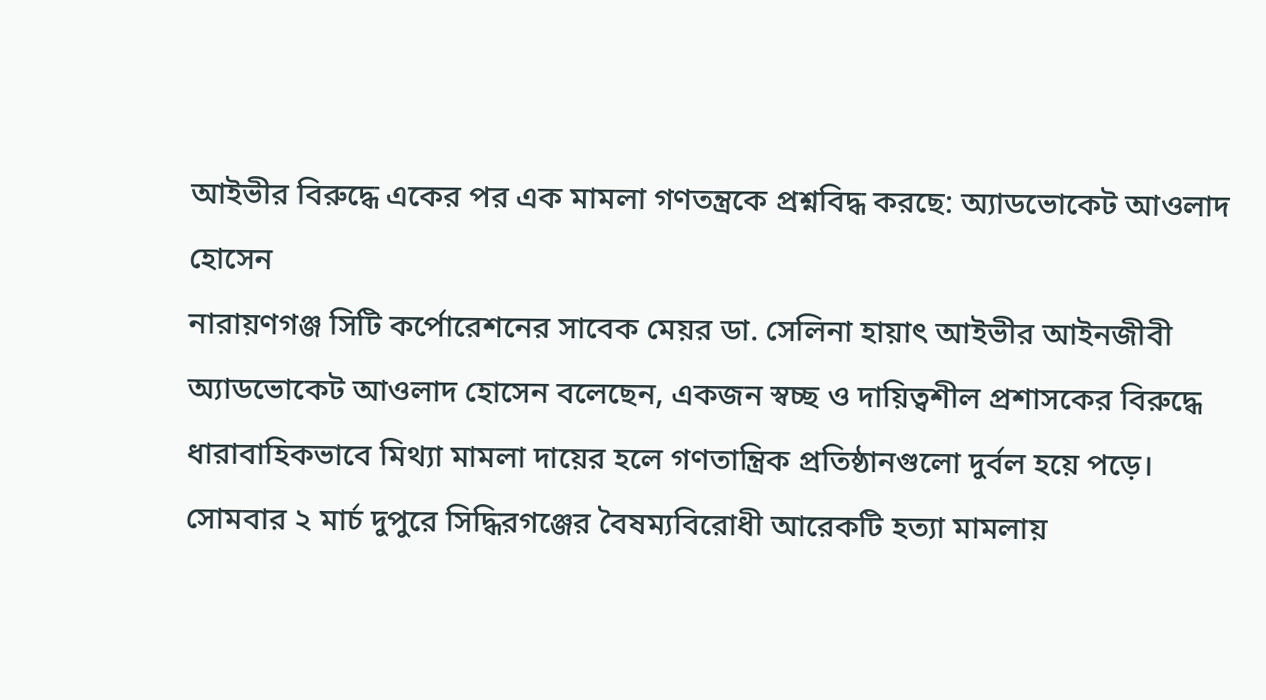আইভীর বিরুদ্ধে একের পর এক মামলা গণতন্ত্রকে প্রশ্নবিদ্ধ করছে: অ্যাডভোকেট আওলাদ হোসেন
নারায়ণগঞ্জ সিটি কর্পোরেশনের সাবেক মেয়র ডা. সেলিনা হায়াৎ আইভীর আইনজীবী অ্যাডভোকেট আওলাদ হোসেন বলেছেন, একজন স্বচ্ছ ও দায়িত্বশীল প্রশাসকের বিরুদ্ধে ধারাবাহিকভাবে মিথ্যা মামলা দায়ের হলে গণতান্ত্রিক প্রতিষ্ঠানগুলো দুর্বল হয়ে পড়ে।
সোমবার ২ মার্চ দুপুরে সিদ্ধিরগঞ্জের বৈষম্যবিরোধী আরেকটি হত্যা মামলায়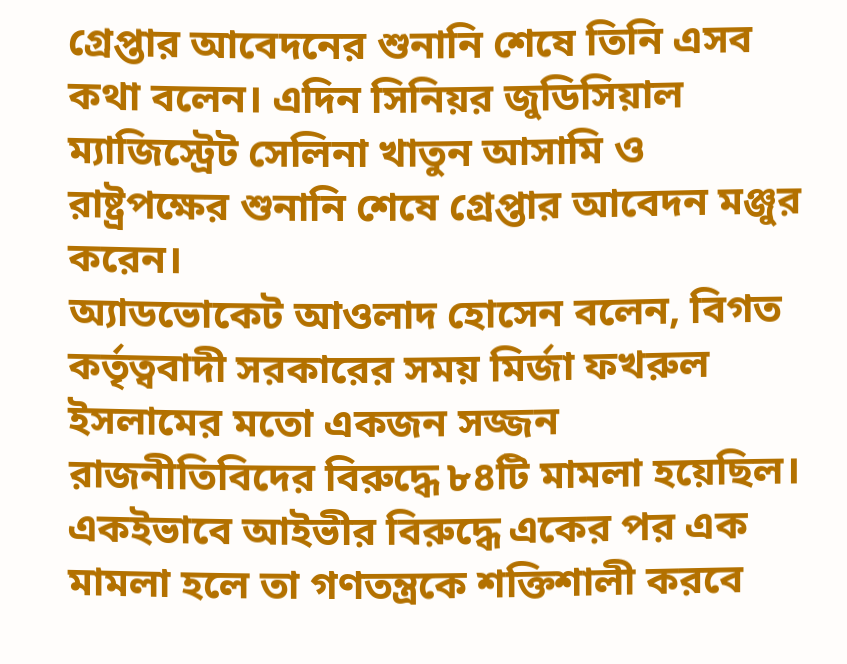গ্রেপ্তার আবেদনের শুনানি শেষে তিনি এসব কথা বলেন। এদিন সিনিয়র জুডিসিয়াল ম্যাজিস্ট্রেট সেলিনা খাতুন আসামি ও রাষ্ট্রপক্ষের শুনানি শেষে গ্রেপ্তার আবেদন মঞ্জুর করেন।
অ্যাডভোকেট আওলাদ হোসেন বলেন, বিগত কর্তৃত্ববাদী সরকারের সময় মির্জা ফখরুল ইসলামের মতো একজন সজ্জন রাজনীতিবিদের বিরুদ্ধে ৮৪টি মামলা হয়েছিল। একইভাবে আইভীর বিরুদ্ধে একের পর এক মামলা হলে তা গণতন্ত্রকে শক্তিশালী করবে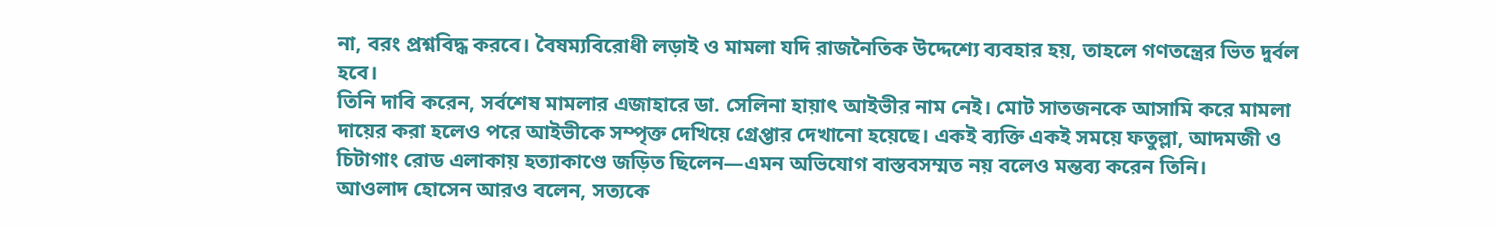না, বরং প্রশ্নবিদ্ধ করবে। বৈষম্যবিরোধী লড়াই ও মামলা যদি রাজনৈতিক উদ্দেশ্যে ব্যবহার হয়, তাহলে গণতন্ত্রের ভিত দুর্বল হবে।
তিনি দাবি করেন, সর্বশেষ মামলার এজাহারে ডা. সেলিনা হায়াৎ আইভীর নাম নেই। মোট সাতজনকে আসামি করে মামলা দায়ের করা হলেও পরে আইভীকে সম্পৃক্ত দেখিয়ে গ্রেপ্তার দেখানো হয়েছে। একই ব্যক্তি একই সময়ে ফতুল্লা, আদমজী ও চিটাগাং রোড এলাকায় হত্যাকাণ্ডে জড়িত ছিলেন—এমন অভিযোগ বাস্তবসম্মত নয় বলেও মন্তব্য করেন তিনি।
আওলাদ হোসেন আরও বলেন, সত্যকে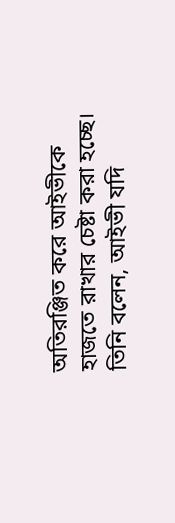অতিরঞ্জিত করে আইভীকে হাজতে রাখার চেষ্টা করা হচ্ছে। তিনি বলেন, আইভী যদি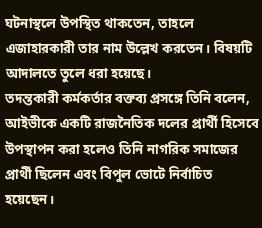ঘটনাস্থলে উপস্থিত থাকতেন, তাহলে এজাহারকারী তার নাম উল্লেখ করতেন। বিষয়টি আদালতে তুলে ধরা হয়েছে।
তদন্তকারী কর্মকর্তার বক্তব্য প্রসঙ্গে তিনি বলেন, আইভীকে একটি রাজনৈতিক দলের প্রার্থী হিসেবে উপস্থাপন করা হলেও তিনি নাগরিক সমাজের প্রার্থী ছিলেন এবং বিপুল ভোটে নির্বাচিত হয়েছেন।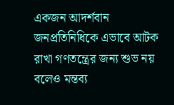একজন আদর্শবান জনপ্রতিনিধিকে এভাবে আটক রাখা গণতন্ত্রের জন্য শুভ নয় বলেও মন্তব্য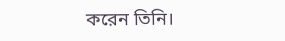করেন তিনি।